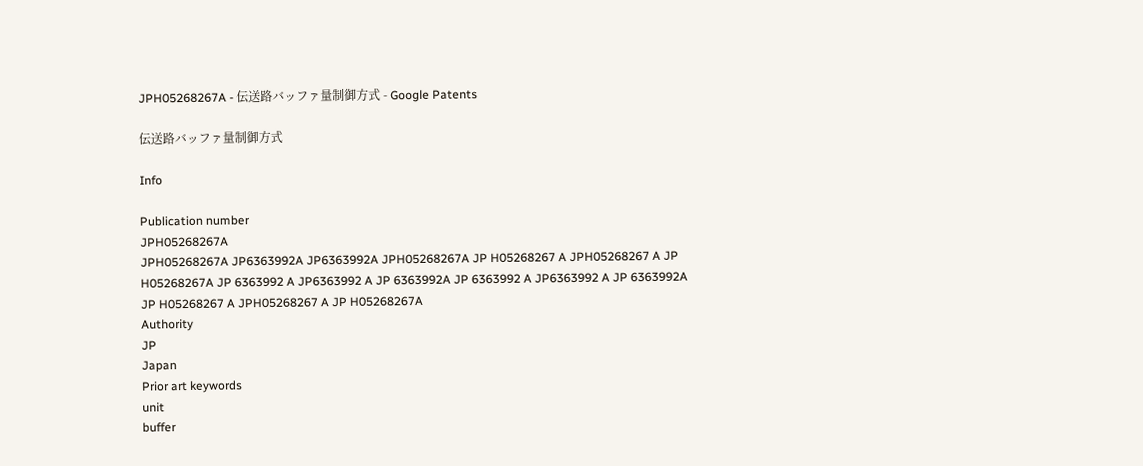JPH05268267A - 伝送路バッファ量制御方式 - Google Patents

伝送路バッファ量制御方式

Info

Publication number
JPH05268267A
JPH05268267A JP6363992A JP6363992A JPH05268267A JP H05268267 A JPH05268267 A JP H05268267A JP 6363992 A JP6363992 A JP 6363992A JP 6363992 A JP6363992 A JP 6363992A JP H05268267 A JPH05268267 A JP H05268267A
Authority
JP
Japan
Prior art keywords
unit
buffer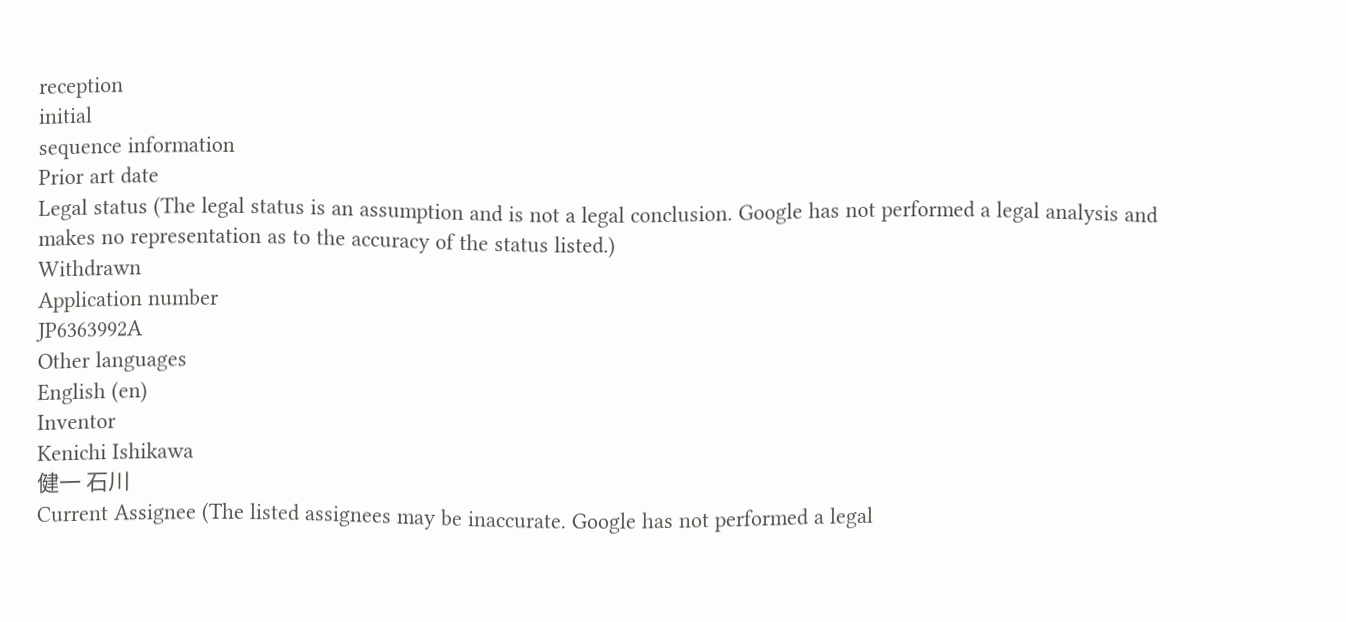reception
initial
sequence information
Prior art date
Legal status (The legal status is an assumption and is not a legal conclusion. Google has not performed a legal analysis and makes no representation as to the accuracy of the status listed.)
Withdrawn
Application number
JP6363992A
Other languages
English (en)
Inventor
Kenichi Ishikawa
健一 石川
Current Assignee (The listed assignees may be inaccurate. Google has not performed a legal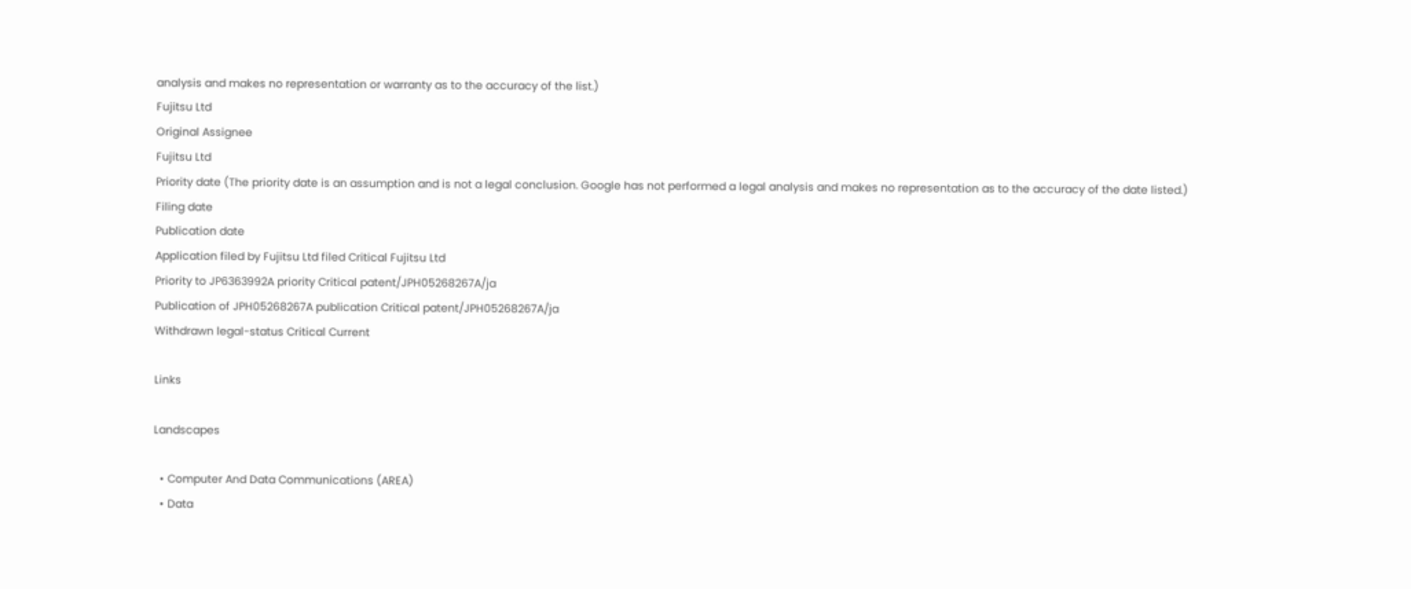analysis and makes no representation or warranty as to the accuracy of the list.)
Fujitsu Ltd
Original Assignee
Fujitsu Ltd
Priority date (The priority date is an assumption and is not a legal conclusion. Google has not performed a legal analysis and makes no representation as to the accuracy of the date listed.)
Filing date
Publication date
Application filed by Fujitsu Ltd filed Critical Fujitsu Ltd
Priority to JP6363992A priority Critical patent/JPH05268267A/ja
Publication of JPH05268267A publication Critical patent/JPH05268267A/ja
Withdrawn legal-status Critical Current

Links

Landscapes

  • Computer And Data Communications (AREA)
  • Data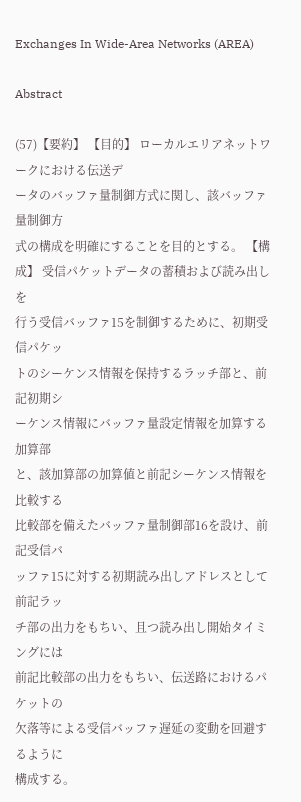Exchanges In Wide-Area Networks (AREA)

Abstract

(57)【要約】 【目的】 ローカルエリアネットワークにおける伝送デ
ータのバッファ量制御方式に関し、該バッファ量制御方
式の構成を明確にすることを目的とする。 【構成】 受信パケットデータの蓄積および読み出しを
行う受信バッファ15を制御するために、初期受信パケッ
トのシーケンス情報を保持するラッチ部と、前記初期シ
ーケンス情報にバッファ量設定情報を加算する加算部
と、該加算部の加算値と前記シーケンス情報を比較する
比較部を備えたバッファ量制御部16を設け、前記受信バ
ッファ15に対する初期読み出しアドレスとして前記ラッ
チ部の出力をもちい、且つ読み出し開始タイミングには
前記比較部の出力をもちい、伝送路におけるパケットの
欠落等による受信バッファ遅延の変動を回避するように
構成する。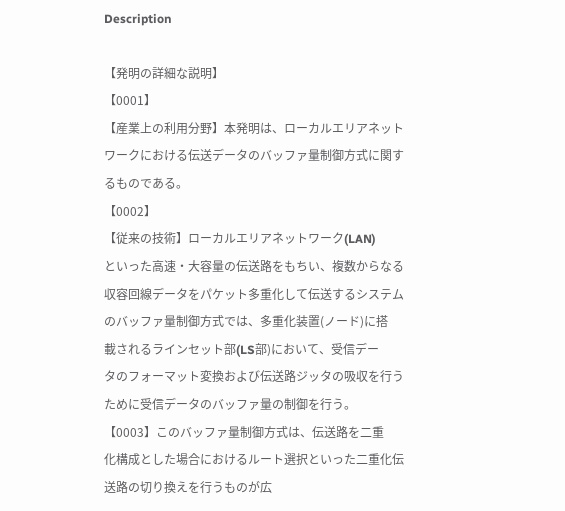Description

【発明の詳細な説明】
【0001】
【産業上の利用分野】本発明は、ローカルエリアネット
ワークにおける伝送データのバッファ量制御方式に関す
るものである。
【0002】
【従来の技術】ローカルエリアネットワーク(LAN)
といった高速・大容量の伝送路をもちい、複数からなる
収容回線データをパケット多重化して伝送するシステム
のバッファ量制御方式では、多重化装置(ノード)に搭
載されるラインセット部(LS部)において、受信デー
タのフォーマット変換および伝送路ジッタの吸収を行う
ために受信データのバッファ量の制御を行う。
【0003】このバッファ量制御方式は、伝送路を二重
化構成とした場合におけるルート選択といった二重化伝
送路の切り換えを行うものが広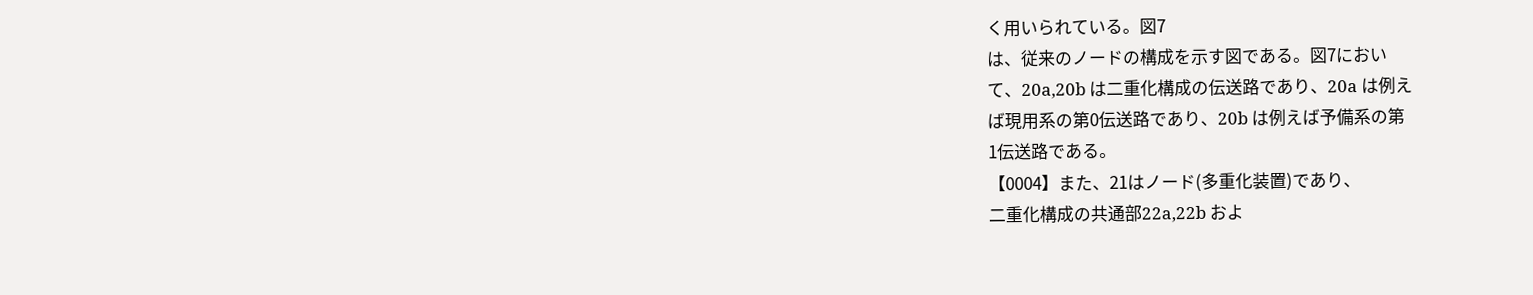く用いられている。図7
は、従来のノードの構成を示す図である。図7におい
て、20a,20b は二重化構成の伝送路であり、20a は例え
ば現用系の第0伝送路であり、20b は例えば予備系の第
1伝送路である。
【0004】また、21はノード(多重化装置)であり、
二重化構成の共通部22a,22b およ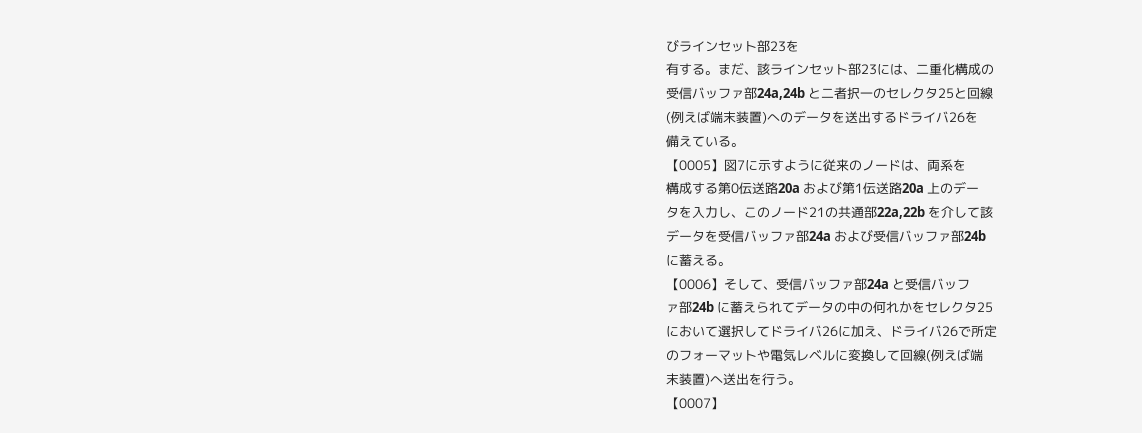びラインセット部23を
有する。まだ、該ラインセット部23には、二重化構成の
受信バッファ部24a,24b と二者択一のセレクタ25と回線
(例えば端末装置)へのデータを送出するドライバ26を
備えている。
【0005】図7に示すように従来のノードは、両系を
構成する第0伝送路20a および第1伝送路20a 上のデー
タを入力し、このノード21の共通部22a,22b を介して該
データを受信バッファ部24a および受信バッファ部24b
に蓄える。
【0006】そして、受信バッファ部24a と受信バッフ
ァ部24b に蓄えられてデータの中の何れかをセレクタ25
において選択してドライバ26に加え、ドライバ26で所定
のフォーマットや電気レベルに変換して回線(例えば端
末装置)へ送出を行う。
【0007】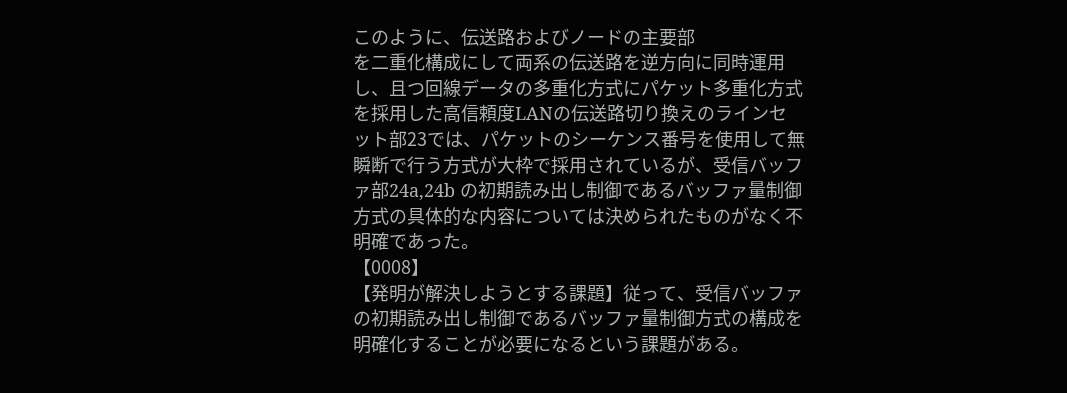このように、伝送路およびノードの主要部
を二重化構成にして両系の伝送路を逆方向に同時運用
し、且つ回線データの多重化方式にパケット多重化方式
を採用した高信頼度LANの伝送路切り換えのラインセ
ット部23では、パケットのシーケンス番号を使用して無
瞬断で行う方式が大枠で採用されているが、受信バッフ
ァ部24a,24b の初期読み出し制御であるバッファ量制御
方式の具体的な内容については決められたものがなく不
明確であった。
【0008】
【発明が解決しようとする課題】従って、受信バッファ
の初期読み出し制御であるバッファ量制御方式の構成を
明確化することが必要になるという課題がある。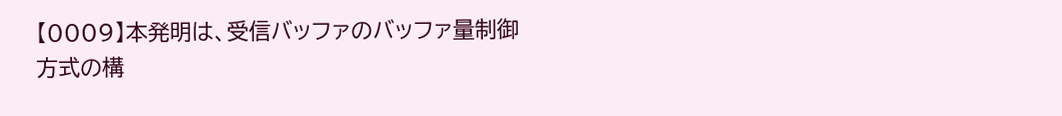【0009】本発明は、受信バッファのバッファ量制御
方式の構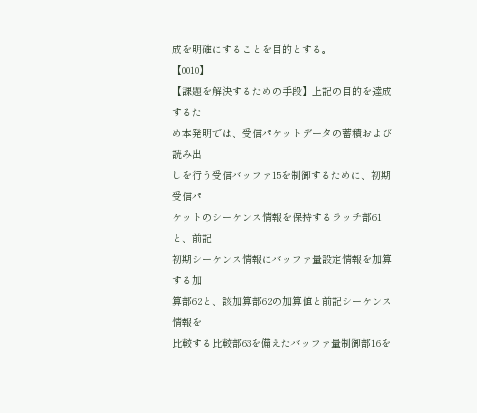成を明確にすることを目的とする。
【0010】
【課題を解決するための手段】上記の目的を達成するた
め本発明では、受信パケットデータの蓄積および読み出
しを行う受信バッファ15を制御するために、初期受信パ
ケットのシーケンス情報を保持するラッチ部61と、前記
初期シーケンス情報にバッファ量設定情報を加算する加
算部62と、該加算部62の加算値と前記シーケンス情報を
比較する比較部63を備えたバッファ量制御部16を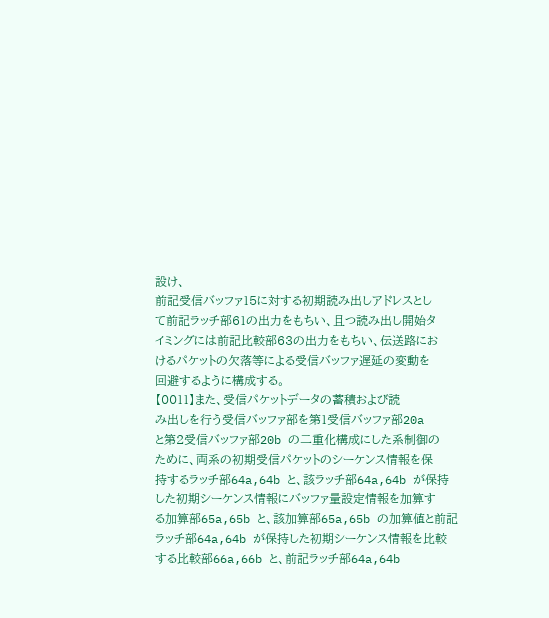設け、
前記受信バッファ15に対する初期読み出しアドレスとし
て前記ラッチ部61の出力をもちい、且つ読み出し開始タ
イミングには前記比較部63の出力をもちい、伝送路にお
けるパケットの欠落等による受信バッファ遅延の変動を
回避するように構成する。
【0011】また、受信パケットデータの蓄積および読
み出しを行う受信バッファ部を第1受信バッファ部20a
と第2受信バッファ部20b の二重化構成にした系制御の
ために、両系の初期受信パケットのシーケンス情報を保
持するラッチ部64a,64b と、該ラッチ部64a,64b が保持
した初期シーケンス情報にバッファ量設定情報を加算す
る加算部65a,65b と、該加算部65a,65b の加算値と前記
ラッチ部64a,64b が保持した初期シーケンス情報を比較
する比較部66a,66b と、前記ラッチ部64a,64b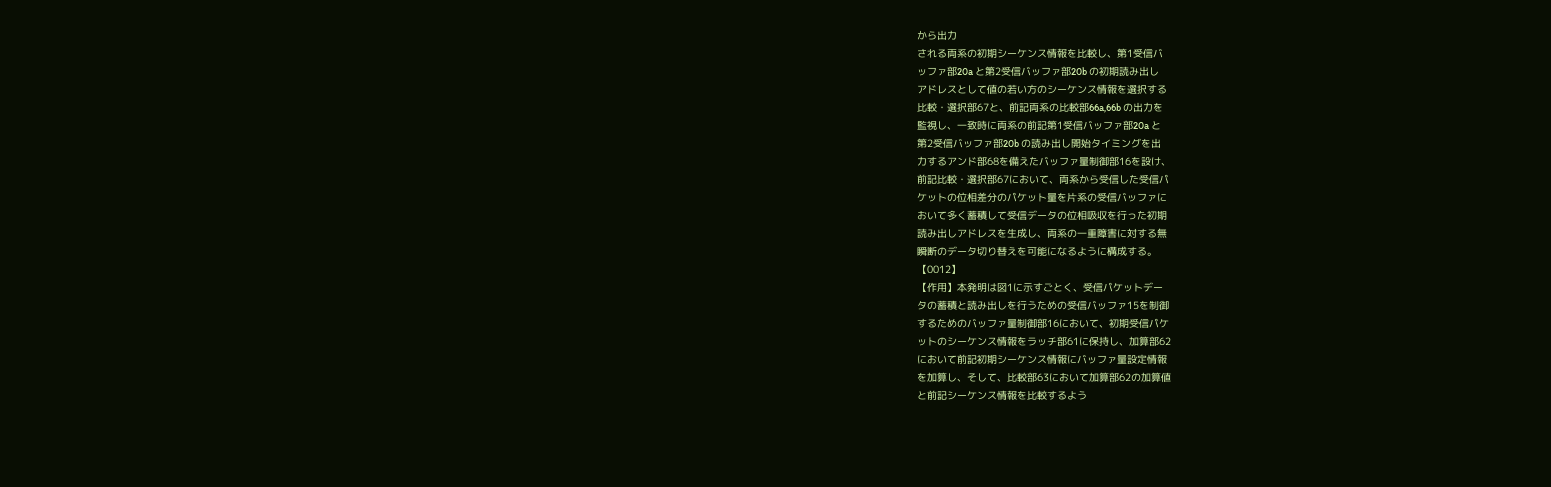から出力
される両系の初期シーケンス情報を比較し、第1受信バ
ッファ部20a と第2受信バッファ部20b の初期読み出し
アドレスとして値の若い方のシーケンス情報を選択する
比較・選択部67と、前記両系の比較部66a,66b の出力を
監視し、一致時に両系の前記第1受信バッファ部20a と
第2受信バッファ部20b の読み出し開始タイミングを出
力するアンド部68を備えたバッファ量制御部16を設け、
前記比較・選択部67において、両系から受信した受信パ
ケットの位相差分のパケット量を片系の受信バッファに
おいて多く蓄積して受信データの位相吸収を行った初期
読み出しアドレスを生成し、両系の一重障害に対する無
瞬断のデータ切り替えを可能になるように構成する。
【0012】
【作用】本発明は図1に示すごとく、受信パケットデー
タの蓄積と読み出しを行うための受信バッファ15を制御
するためのバッファ量制御部16において、初期受信パケ
ットのシーケンス情報をラッチ部61に保持し、加算部62
において前記初期シーケンス情報にバッファ量設定情報
を加算し、そして、比較部63において加算部62の加算値
と前記シーケンス情報を比較するよう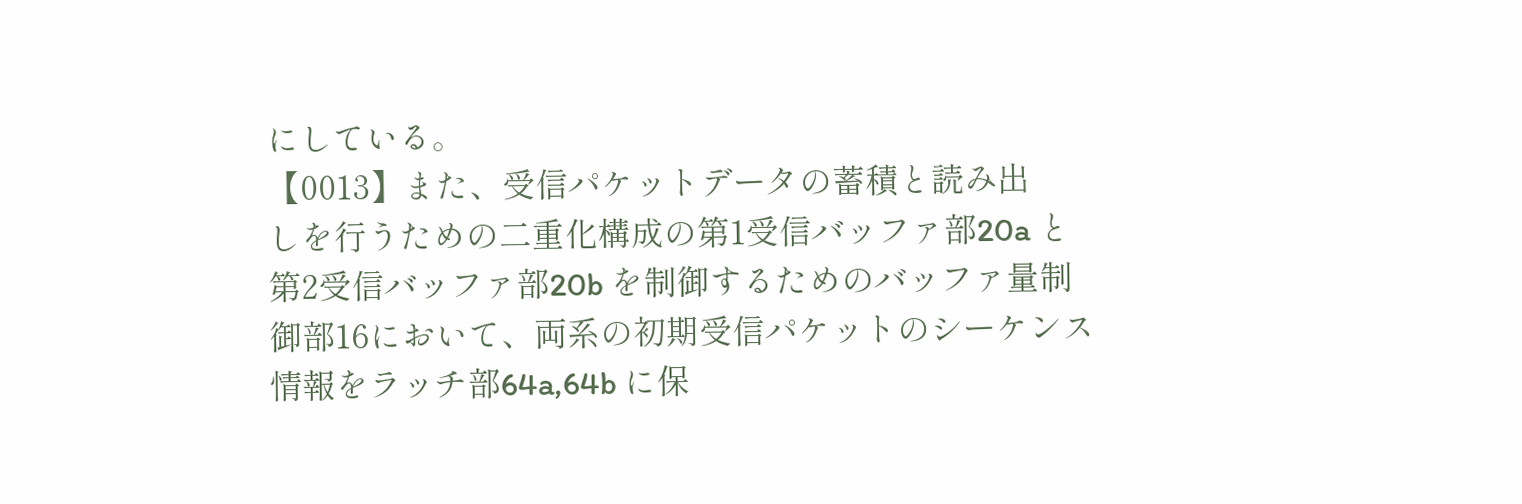にしている。
【0013】また、受信パケットデータの蓄積と読み出
しを行うための二重化構成の第1受信バッファ部20a と
第2受信バッファ部20b を制御するためのバッファ量制
御部16において、両系の初期受信パケットのシーケンス
情報をラッチ部64a,64b に保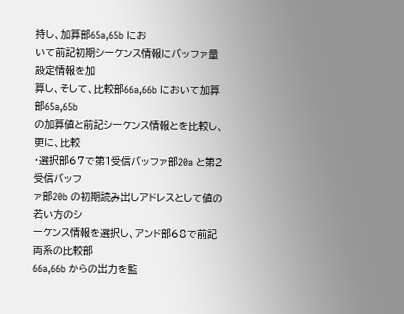持し、加算部65a,65b にお
いて前記初期シーケンス情報にバッファ量設定情報を加
算し、そして、比較部66a,66b において加算部65a,65b
の加算値と前記シーケンス情報とを比較し、更に、比較
・選択部67で第1受信バッファ部20a と第2受信バッフ
ァ部20b の初期読み出しアドレスとして値の若い方のシ
ーケンス情報を選択し、アンド部68で前記両系の比較部
66a,66b からの出力を監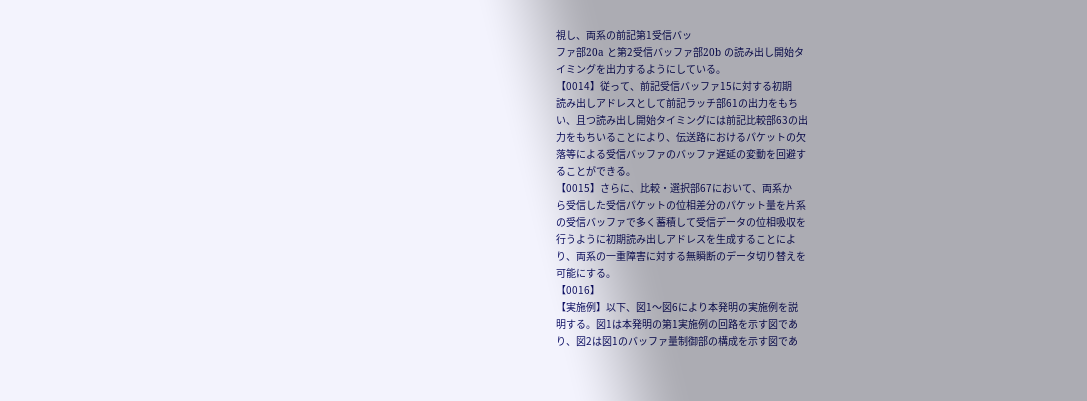視し、両系の前記第1受信バッ
ファ部20a と第2受信バッファ部20b の読み出し開始タ
イミングを出力するようにしている。
【0014】従って、前記受信バッファ15に対する初期
読み出しアドレスとして前記ラッチ部61の出力をもち
い、且つ読み出し開始タイミングには前記比較部63の出
力をもちいることにより、伝送路におけるパケットの欠
落等による受信バッファのバッファ遅延の変動を回避す
ることができる。
【0015】さらに、比較・選択部67において、両系か
ら受信した受信パケットの位相差分のパケット量を片系
の受信バッファで多く蓄積して受信データの位相吸収を
行うように初期読み出しアドレスを生成することによ
り、両系の一重障害に対する無瞬断のデータ切り替えを
可能にする。
【0016】
【実施例】以下、図1〜図6により本発明の実施例を説
明する。図1は本発明の第1実施例の回路を示す図であ
り、図2は図1のバッファ量制御部の構成を示す図であ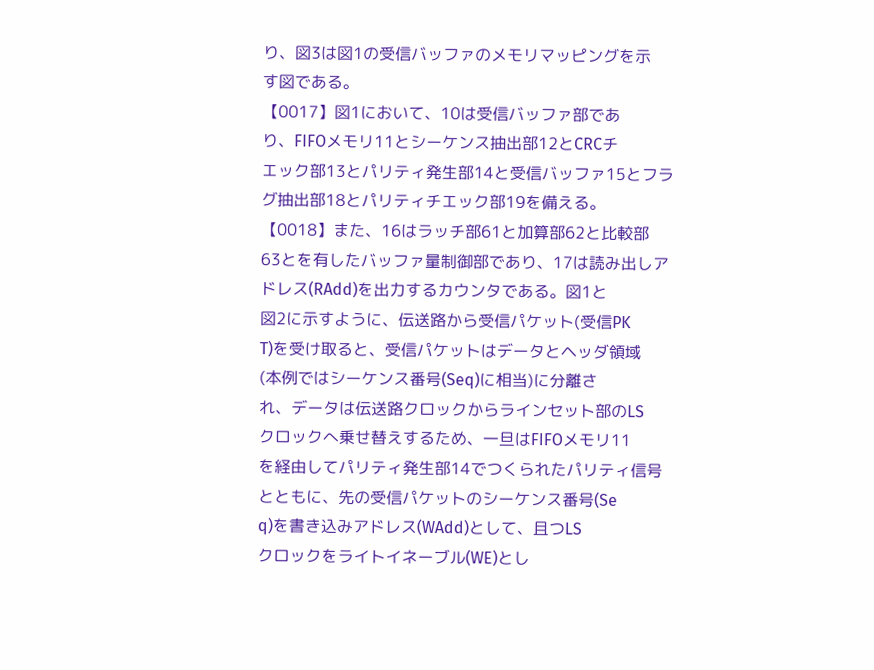り、図3は図1の受信バッファのメモリマッピングを示
す図である。
【0017】図1において、10は受信バッファ部であ
り、FIFOメモリ11とシーケンス抽出部12とCRCチ
エック部13とパリティ発生部14と受信バッファ15とフラ
グ抽出部18とパリティチエック部19を備える。
【0018】また、16はラッチ部61と加算部62と比較部
63とを有したバッファ量制御部であり、17は読み出しア
ドレス(RAdd)を出力するカウンタである。図1と
図2に示すように、伝送路から受信パケット(受信PK
T)を受け取ると、受信パケットはデータとヘッダ領域
(本例ではシーケンス番号(Seq)に相当)に分離さ
れ、データは伝送路クロックからラインセット部のLS
クロックへ乗せ替えするため、一旦はFIFOメモリ11
を経由してパリティ発生部14でつくられたパリティ信号
とともに、先の受信パケットのシーケンス番号(Se
q)を書き込みアドレス(WAdd)として、且つLS
クロックをライトイネーブル(WE)とし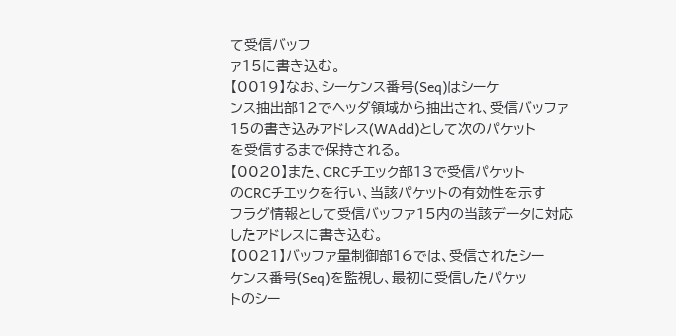て受信バッフ
ァ15に書き込む。
【0019】なお、シーケンス番号(Seq)はシーケ
ンス抽出部12でヘッダ領域から抽出され、受信バッファ
15の書き込みアドレス(WAdd)として次のパケット
を受信するまで保持される。
【0020】また、CRCチエック部13で受信パケット
のCRCチエックを行い、当該パケットの有効性を示す
フラグ情報として受信バッファ15内の当該データに対応
したアドレスに書き込む。
【0021】バッファ量制御部16では、受信されたシー
ケンス番号(Seq)を監視し、最初に受信したパケッ
トのシー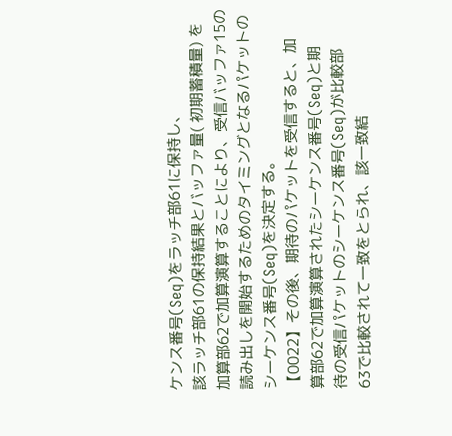ケンス番号(Seq)をラッチ部61に保持し、
該ラッチ部61の保持結果とバッファ量( 初期蓄積量) を
加算部62で加算演算することにより、受信バッファ15の
読み出しを開始するためのタイミングとなるパケットの
シーケンス番号(Seq)を決定する。
【0022】その後、期待のパケットを受信すると、加
算部62で加算演算されたシーケンス番号(Seq)と期
待の受信パケットのシーケンス番号(Seq)が比較部
63で比較されて一致をとられ、該一致結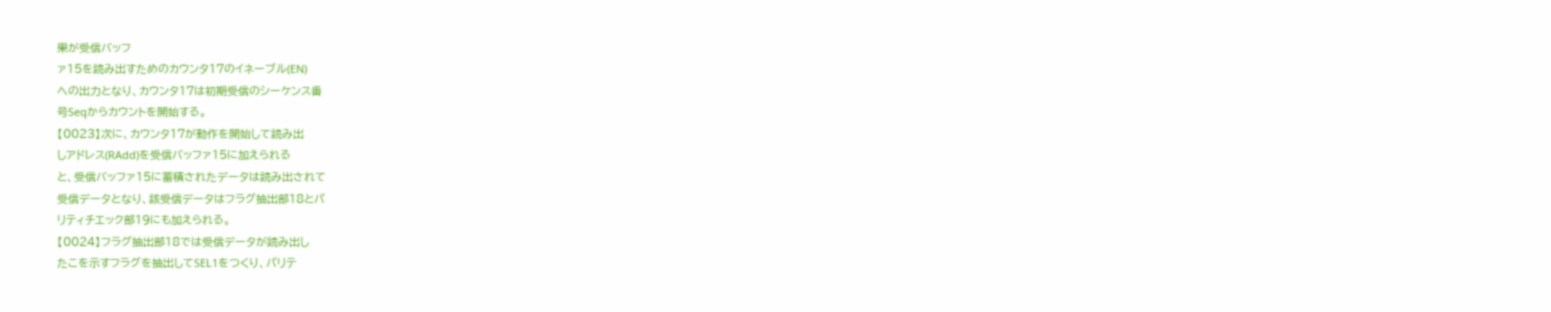果が受信バッフ
ァ15を読み出すためのカウンタ17のイネーブル(EN)
への出力となり、カウンタ17は初期受信のシーケンス番
号Seqからカウントを開始する。
【0023】次に、カウンタ17が動作を開始して読み出
しアドレス(RAdd)を受信バッファ15に加えられる
と、受信バッファ15に蓄積されたデータは読み出されて
受信データとなり、該受信データはフラグ抽出部18とパ
リティチエック部19にも加えられる。
【0024】フラグ抽出部18では受信データが読み出し
たこを示すフラグを抽出してSEL1をつくり、パリテ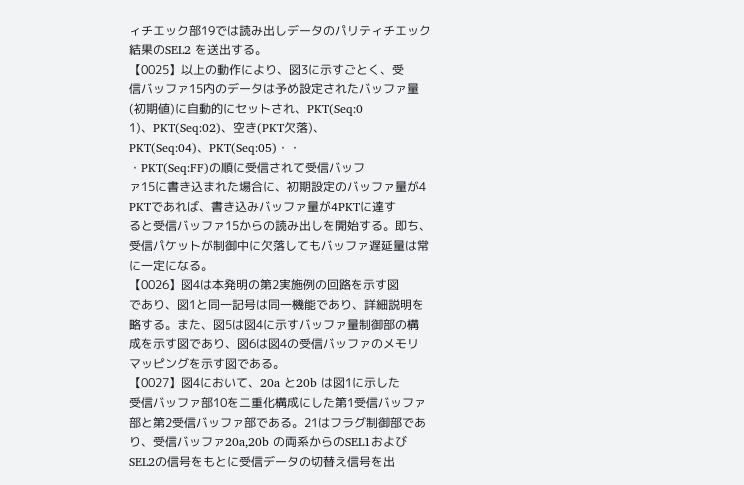ィチエック部19では読み出しデータのパリティチエック
結果のSEL2 を送出する。
【0025】以上の動作により、図3に示すごとく、受
信バッファ15内のデータは予め設定されたバッファ量
(初期値)に自動的にセットされ、PKT(Seq:0
1)、PKT(Seq:02)、空き(PKT欠落)、
PKT(Seq:04)、PKT(Seq:05)・・
・PKT(Seq:FF)の順に受信されて受信バッフ
ァ15に書き込まれた場合に、初期設定のバッファ量が4
PKTであれば、書き込みバッファ量が4PKTに達す
ると受信バッファ15からの読み出しを開始する。即ち、
受信パケットが制御中に欠落してもバッファ遅延量は常
に一定になる。
【0026】図4は本発明の第2実施例の回路を示す図
であり、図1と同一記号は同一機能であり、詳細説明を
略する。また、図5は図4に示すバッファ量制御部の構
成を示す図であり、図6は図4の受信バッファのメモリ
マッピングを示す図である。
【0027】図4において、20a と20b は図1に示した
受信バッファ部10を二重化構成にした第1受信バッファ
部と第2受信バッファ部である。21はフラグ制御部であ
り、受信バッファ20a,20b の両系からのSEL1および
SEL2の信号をもとに受信データの切替え信号を出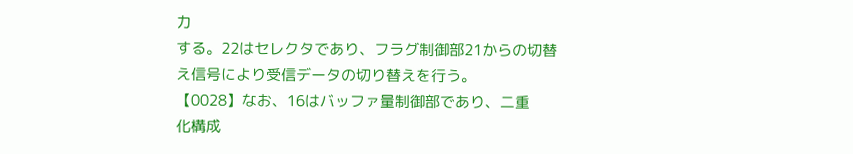力
する。22はセレクタであり、フラグ制御部21からの切替
え信号により受信データの切り替えを行う。
【0028】なお、16はバッファ量制御部であり、二重
化構成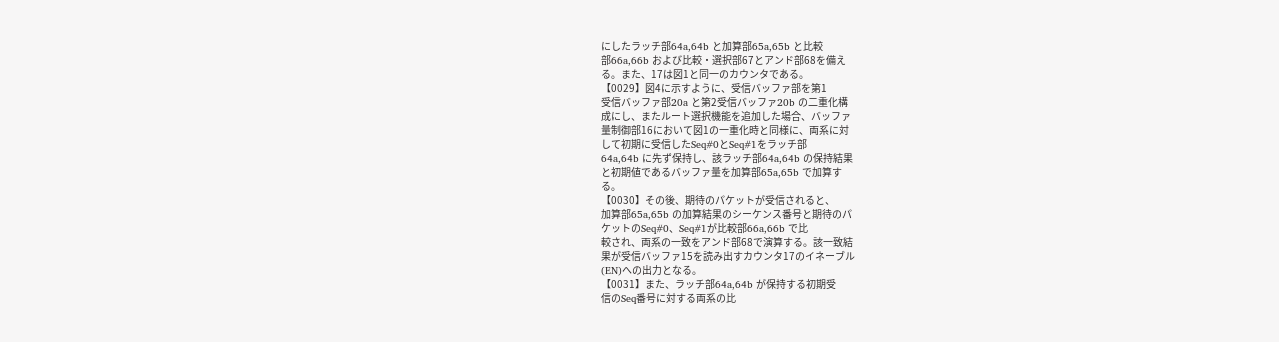にしたラッチ部64a,64b と加算部65a,65b と比較
部66a,66b および比較・選択部67とアンド部68を備え
る。また、17は図1と同一のカウンタである。
【0029】図4に示すように、受信バッファ部を第1
受信バッファ部20a と第2受信バッファ20b の二重化構
成にし、またルート選択機能を追加した場合、バッファ
量制御部16において図1の一重化時と同様に、両系に対
して初期に受信したSeq#0とSeq#1をラッチ部
64a,64b に先ず保持し、該ラッチ部64a,64b の保持結果
と初期値であるバッファ量を加算部65a,65b で加算す
る。
【0030】その後、期待のパケットが受信されると、
加算部65a,65b の加算結果のシーケンス番号と期待のパ
ケットのSeq#0、Seq#1が比較部66a,66b で比
較され、両系の一致をアンド部68で演算する。該一致結
果が受信バッファ15を読み出すカウンタ17のイネーブル
(EN)への出力となる。
【0031】また、ラッチ部64a,64b が保持する初期受
信のSeq番号に対する両系の比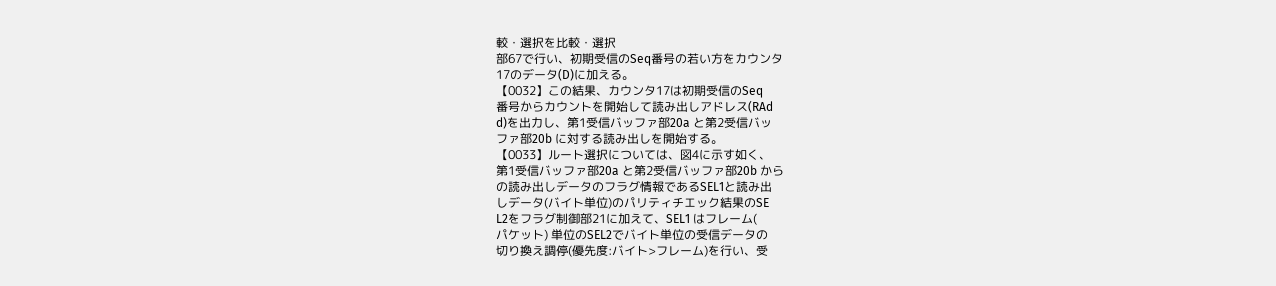較・選択を比較・選択
部67で行い、初期受信のSeq番号の若い方をカウンタ
17のデータ(D)に加える。
【0032】この結果、カウンタ17は初期受信のSeq
番号からカウントを開始して読み出しアドレス(RAd
d)を出力し、第1受信バッファ部20a と第2受信バッ
ファ部20b に対する読み出しを開始する。
【0033】ルート選択については、図4に示す如く、
第1受信バッファ部20a と第2受信バッファ部20b から
の読み出しデータのフラグ情報であるSEL1と読み出
しデータ(バイト単位)のパリティチエック結果のSE
L2をフラグ制御部21に加えて、SEL1 はフレーム(
パケット) 単位のSEL2でバイト単位の受信データの
切り換え調停(優先度:バイト>フレーム)を行い、受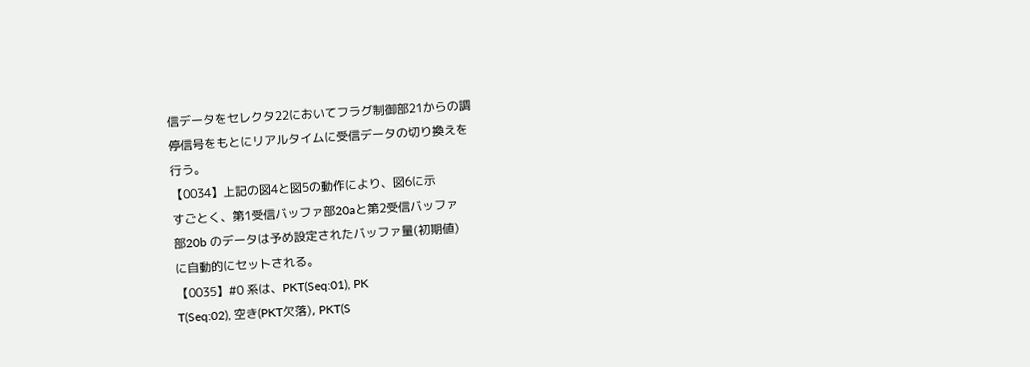信データをセレクタ22においてフラグ制御部21からの調
停信号をもとにリアルタイムに受信データの切り換えを
行う。
【0034】上記の図4と図5の動作により、図6に示
すごとく、第1受信バッファ部20aと第2受信バッファ
部20b のデータは予め設定されたバッファ量(初期値)
に自動的にセットされる。
【0035】#0 系は、PKT(Seq:01), PK
T(Seq:02), 空き(PKT欠落), PKT(S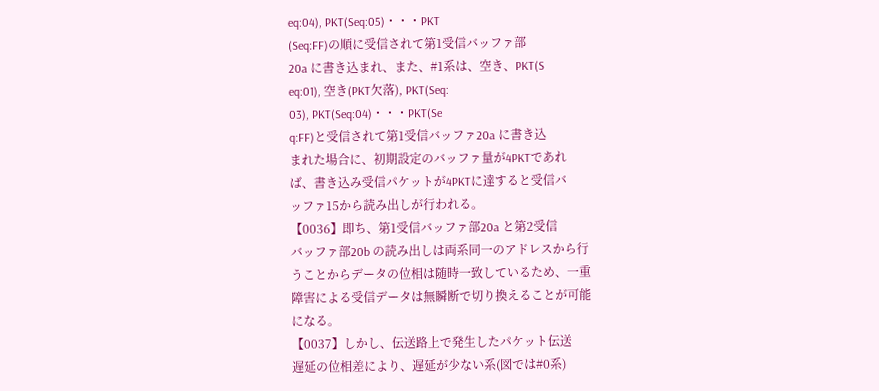eq:04), PKT(Seq:05)・・・PKT
(Seq:FF)の順に受信されて第1受信バッファ部
20a に書き込まれ、また、#1系は、空き、PKT(S
eq:01), 空き(PKT欠落), PKT(Seq:
03), PKT(Seq:04)・・・PKT(Se
q:FF)と受信されて第1受信バッファ20a に書き込
まれた場合に、初期設定のバッファ量が4PKTであれ
ば、書き込み受信パケットが4PKTに達すると受信バ
ッファ15から読み出しが行われる。
【0036】即ち、第1受信バッファ部20a と第2受信
バッファ部20b の読み出しは両系同一のアドレスから行
うことからデータの位相は随時一致しているため、一重
障害による受信データは無瞬断で切り換えることが可能
になる。
【0037】しかし、伝送路上で発生したパケット伝送
遅延の位相差により、遅延が少ない系(図では#0系)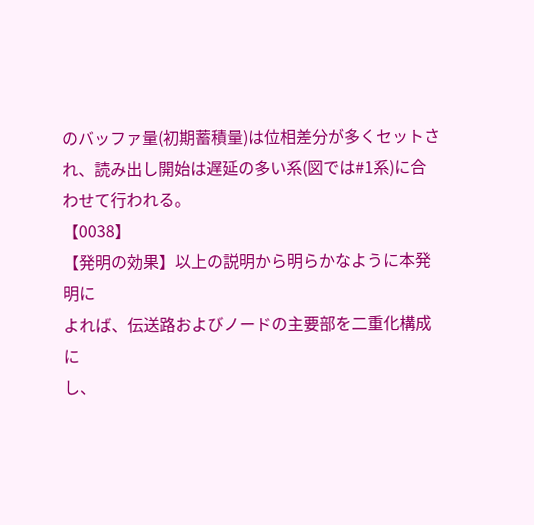のバッファ量(初期蓄積量)は位相差分が多くセットさ
れ、読み出し開始は遅延の多い系(図では#1系)に合
わせて行われる。
【0038】
【発明の効果】以上の説明から明らかなように本発明に
よれば、伝送路およびノードの主要部を二重化構成に
し、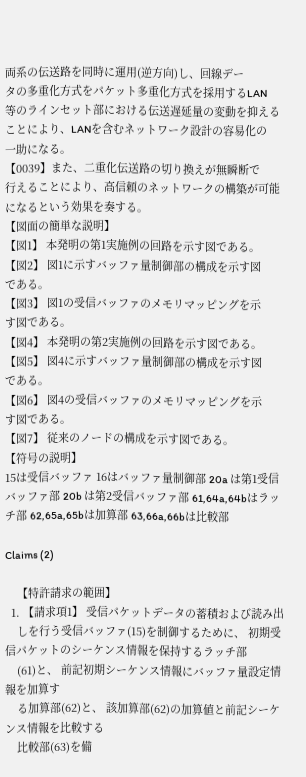両系の伝送路を同時に運用(逆方向)し、回線デー
タの多重化方式をパケット多重化方式を採用するLAN
等のラインセット部における伝送遅延量の変動を抑える
ことにより、LANを含むネットワーク設計の容易化の
一助になる。
【0039】また、二重化伝送路の切り換えが無瞬断で
行えることにより、高信頼のネットワークの構築が可能
になるという効果を奏する。
【図面の簡単な説明】
【図1】 本発明の第1実施例の回路を示す図である。
【図2】 図1に示すバッファ量制御部の構成を示す図
である。
【図3】 図1の受信バッファのメモリマッピングを示
す図である。
【図4】 本発明の第2実施例の回路を示す図である。
【図5】 図4に示すバッファ量制御部の構成を示す図
である。
【図6】 図4の受信バッファのメモリマッピングを示
す図である。
【図7】 従来のノードの構成を示す図である。
【符号の説明】
15は受信バッファ 16はバッファ量制御部 20a は第1受信バッファ部 20b は第2受信バッファ部 61,64a,64bはラッチ部 62,65a,65bは加算部 63,66a,66bは比較部

Claims (2)

    【特許請求の範囲】
  1. 【請求項1】 受信パケットデータの蓄積および読み出
    しを行う受信バッファ(15)を制御するために、 初期受信パケットのシーケンス情報を保持するラッチ部
    (61)と、 前記初期シーケンス情報にバッファ量設定情報を加算す
    る加算部(62)と、 該加算部(62)の加算値と前記シーケンス情報を比較する
    比較部(63)を備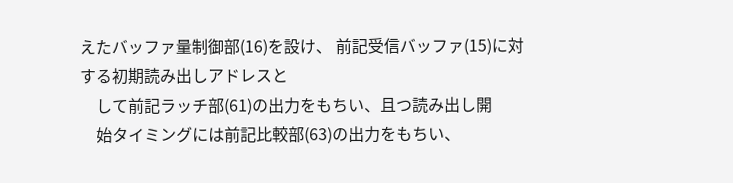えたバッファ量制御部(16)を設け、 前記受信バッファ(15)に対する初期読み出しアドレスと
    して前記ラッチ部(61)の出力をもちい、且つ読み出し開
    始タイミングには前記比較部(63)の出力をもちい、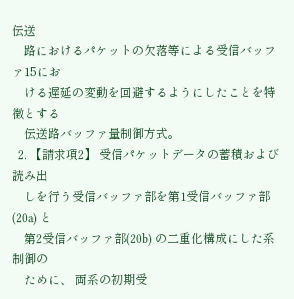伝送
    路におけるパケットの欠落等による受信バッファ15にお
    ける遅延の変動を回避するようにしたことを特徴とする
    伝送路バッファ量制御方式。
  2. 【請求項2】 受信パケットデータの蓄積および読み出
    しを行う受信バッファ部を第1受信バッファ部(20a) と
    第2受信バッファ部(20b) の二重化構成にした系制御の
    ために、 両系の初期受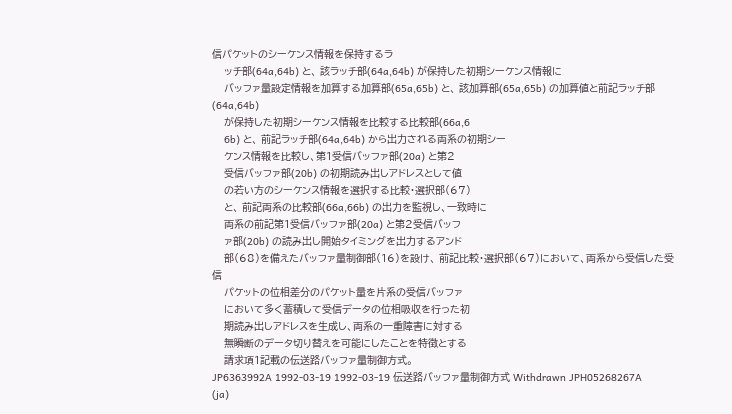信パケットのシーケンス情報を保持するラ
    ッチ部(64a,64b) と、 該ラッチ部(64a,64b) が保持した初期シーケンス情報に
    バッファ量設定情報を加算する加算部(65a,65b) と、 該加算部(65a,65b) の加算値と前記ラッチ部(64a,64b)
    が保持した初期シーケンス情報を比較する比較部(66a,6
    6b) と、 前記ラッチ部(64a,64b) から出力される両系の初期シー
    ケンス情報を比較し、第1受信バッファ部(20a) と第2
    受信バッファ部(20b) の初期読み出しアドレスとして値
    の若い方のシーケンス情報を選択する比較・選択部(67)
    と、 前記両系の比較部(66a,66b) の出力を監視し、一致時に
    両系の前記第1受信バッファ部(20a) と第2受信バッフ
    ァ部(20b) の読み出し開始タイミングを出力するアンド
    部(68)を備えたバッファ量制御部(16)を設け、 前記比較・選択部(67)において、両系から受信した受信
    パケットの位相差分のパケット量を片系の受信バッファ
    において多く蓄積して受信データの位相吸収を行った初
    期読み出しアドレスを生成し、両系の一重障害に対する
    無瞬断のデータ切り替えを可能にしたことを特徴とする
    請求項1記載の伝送路バッファ量制御方式。
JP6363992A 1992-03-19 1992-03-19 伝送路バッファ量制御方式 Withdrawn JPH05268267A (ja)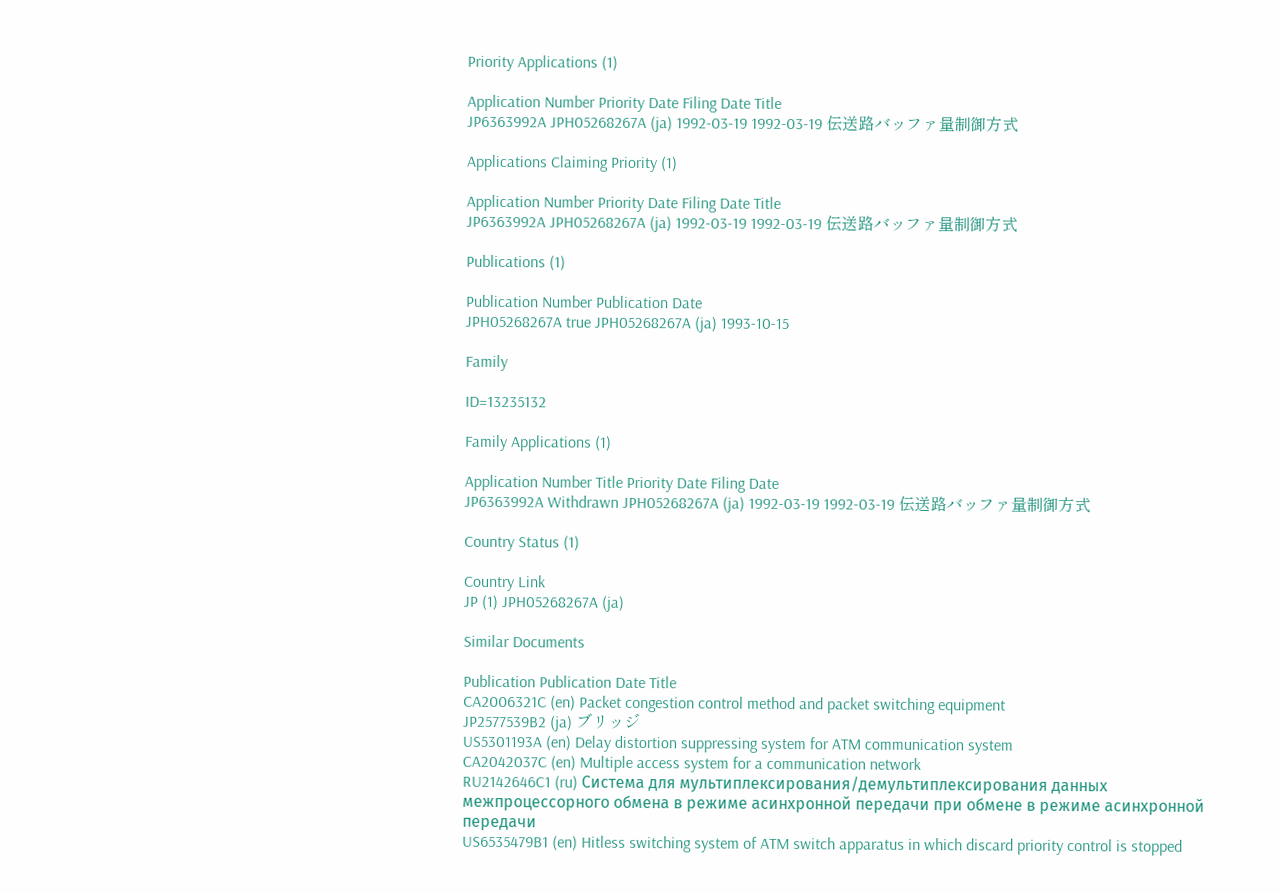Priority Applications (1)

Application Number Priority Date Filing Date Title
JP6363992A JPH05268267A (ja) 1992-03-19 1992-03-19 伝送路バッファ量制御方式

Applications Claiming Priority (1)

Application Number Priority Date Filing Date Title
JP6363992A JPH05268267A (ja) 1992-03-19 1992-03-19 伝送路バッファ量制御方式

Publications (1)

Publication Number Publication Date
JPH05268267A true JPH05268267A (ja) 1993-10-15

Family

ID=13235132

Family Applications (1)

Application Number Title Priority Date Filing Date
JP6363992A Withdrawn JPH05268267A (ja) 1992-03-19 1992-03-19 伝送路バッファ量制御方式

Country Status (1)

Country Link
JP (1) JPH05268267A (ja)

Similar Documents

Publication Publication Date Title
CA2006321C (en) Packet congestion control method and packet switching equipment
JP2577539B2 (ja) ブリッジ
US5301193A (en) Delay distortion suppressing system for ATM communication system
CA2042037C (en) Multiple access system for a communication network
RU2142646C1 (ru) Система для мультиплексирования/демультиплексирования данных межпроцессорного обмена в режиме асинхронной передачи при обмене в режиме асинхронной передачи
US6535479B1 (en) Hitless switching system of ATM switch apparatus in which discard priority control is stopped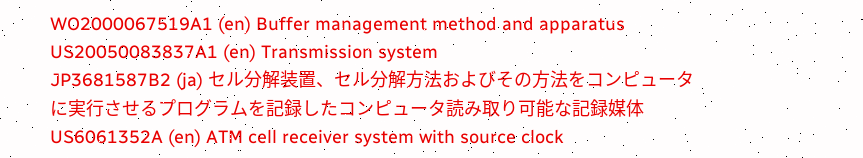WO2000067519A1 (en) Buffer management method and apparatus
US20050083837A1 (en) Transmission system
JP3681587B2 (ja) セル分解装置、セル分解方法およびその方法をコンピュータに実行させるプログラムを記録したコンピュータ読み取り可能な記録媒体
US6061352A (en) ATM cell receiver system with source clock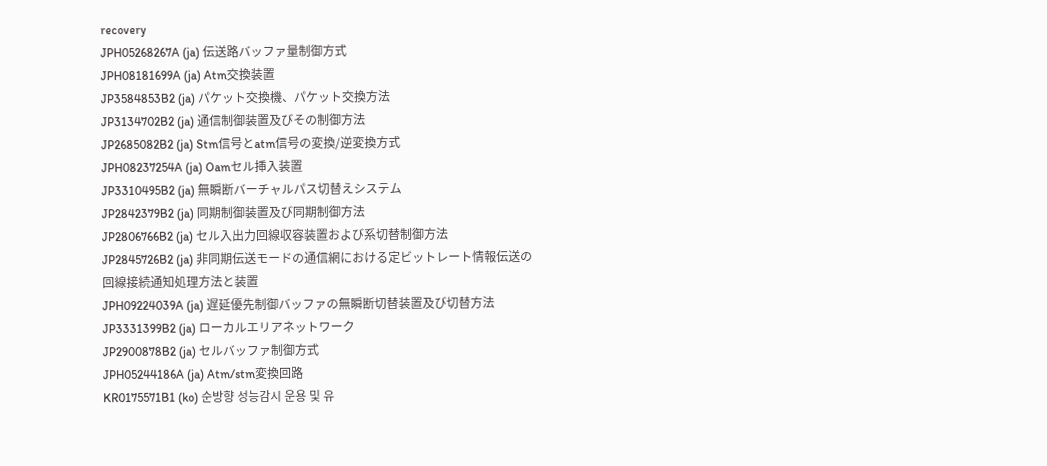recovery
JPH05268267A (ja) 伝送路バッファ量制御方式
JPH08181699A (ja) Atm交換装置
JP3584853B2 (ja) パケット交換機、パケット交換方法
JP3134702B2 (ja) 通信制御装置及びその制御方法
JP2685082B2 (ja) Stm信号とatm信号の変換/逆変換方式
JPH08237254A (ja) Oamセル挿入装置
JP3310495B2 (ja) 無瞬断バーチャルパス切替えシステム
JP2842379B2 (ja) 同期制御装置及び同期制御方法
JP2806766B2 (ja) セル入出力回線収容装置および系切替制御方法
JP2845726B2 (ja) 非同期伝送モードの通信網における定ビットレート情報伝送の回線接続通知処理方法と装置
JPH09224039A (ja) 遅延優先制御バッファの無瞬断切替装置及び切替方法
JP3331399B2 (ja) ローカルエリアネットワーク
JP2900878B2 (ja) セルバッファ制御方式
JPH05244186A (ja) Atm/stm変換回路
KR0175571B1 (ko) 순방향 성능감시 운용 및 유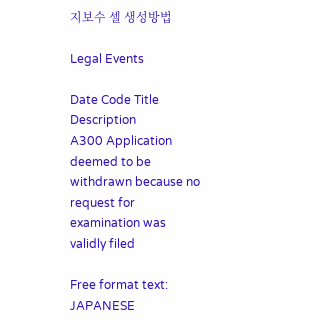지보수 셀 생성방법

Legal Events

Date Code Title Description
A300 Application deemed to be withdrawn because no request for examination was validly filed

Free format text: JAPANESE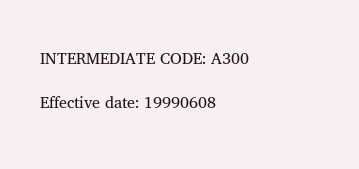INTERMEDIATE CODE: A300

Effective date: 19990608